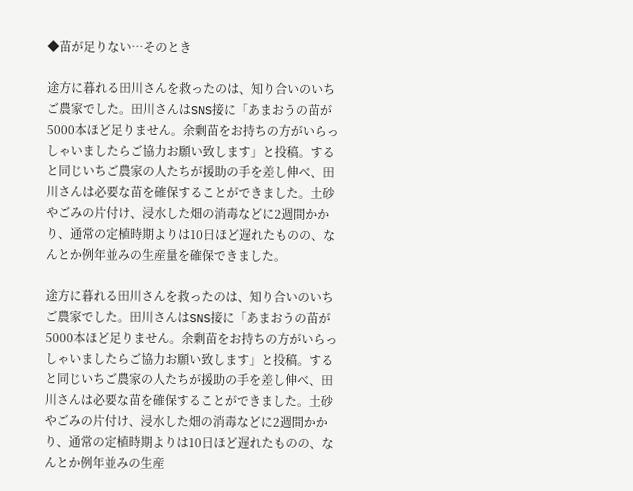◆苗が足りない…そのとき

途方に暮れる田川さんを救ったのは、知り合いのいちご農家でした。田川さんはSNS接に「あまおうの苗が5000本ほど足りません。余剰苗をお持ちの方がいらっしゃいましたらご協力お願い致します」と投稿。すると同じいちご農家の人たちが援助の手を差し伸べ、田川さんは必要な苗を確保することができました。土砂やごみの片付け、浸水した畑の消毒などに2週間かかり、通常の定植時期よりは10日ほど遅れたものの、なんとか例年並みの生産量を確保できました。

途方に暮れる田川さんを救ったのは、知り合いのいちご農家でした。田川さんはSNS接に「あまおうの苗が5000本ほど足りません。余剰苗をお持ちの方がいらっしゃいましたらご協力お願い致します」と投稿。すると同じいちご農家の人たちが援助の手を差し伸べ、田川さんは必要な苗を確保することができました。土砂やごみの片付け、浸水した畑の消毒などに2週間かかり、通常の定植時期よりは10日ほど遅れたものの、なんとか例年並みの生産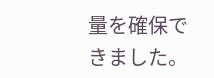量を確保できました。